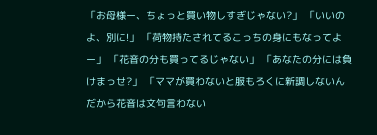「お母様ー、ちょっと買い物しすぎじゃない?」 「いいのよ、別に!」 「荷物持たされてるこっちの身にもなってよー」 「花音の分も買ってるじゃない」 「あなたの分には負けまっせ?」 「ママが買わないと服もろくに新調しないんだから花音は文句言わない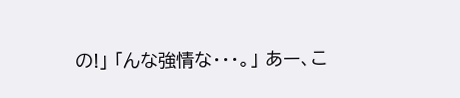の!」 「んな強情な・・・。」 あー、こ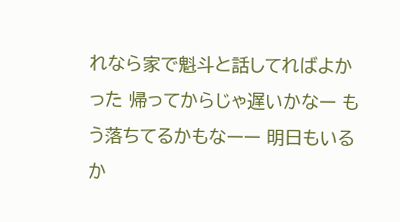れなら家で魁斗と話してればよかった 帰ってからじゃ遅いかなー もう落ちてるかもなーー 明日もいるか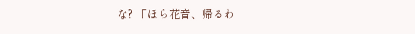な? 「ほら花音、帰るわ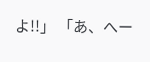よ!!」 「あ、へー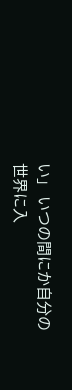い」 いつの間にか自分の世界に入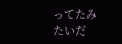ってたみたいだ